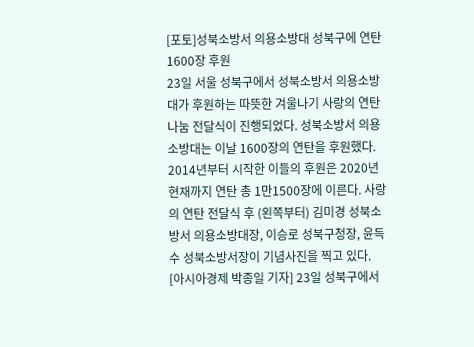[포토]성북소방서 의용소방대 성북구에 연탄 1600장 후원
23일 서울 성북구에서 성북소방서 의용소방대가 후원하는 따뜻한 겨울나기 사랑의 연탄나눔 전달식이 진행되었다. 성북소방서 의용소방대는 이날 1600장의 연탄을 후원했다. 2014년부터 시작한 이들의 후원은 2020년 현재까지 연탄 총 1만1500장에 이른다. 사랑의 연탄 전달식 후 (왼쪽부터) 김미경 성북소방서 의용소방대장, 이승로 성북구청장, 윤득수 성북소방서장이 기념사진을 찍고 있다.
[아시아경제 박종일 기자] 23일 성북구에서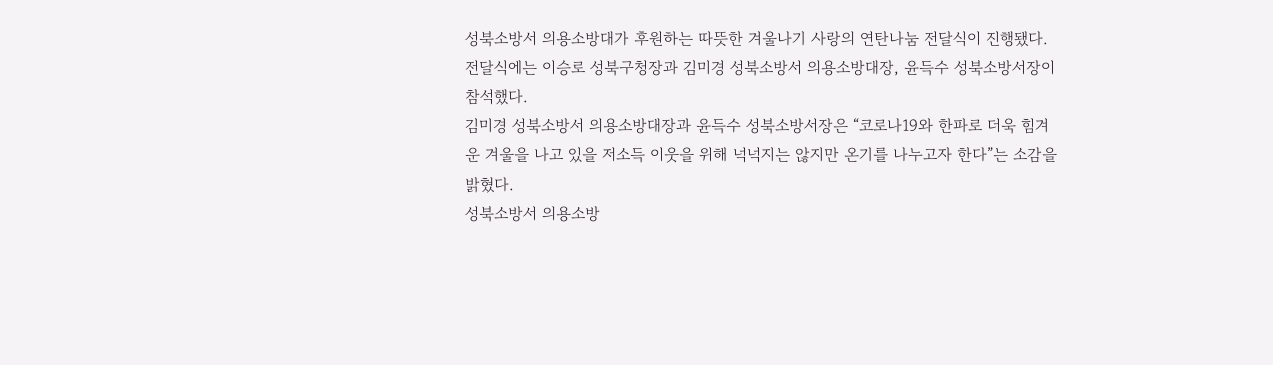성북소방서 의용소방대가 후원하는 따뜻한 겨울나기 사랑의 연탄나눔 전달식이 진행됐다.
전달식에는 이승로 성북구청장과 김미경 성북소방서 의용소방대장, 윤득수 성북소방서장이 참석했다.
김미경 성북소방서 의용소방대장과 윤득수 성북소방서장은 “코로나19와 한파로 더욱 힘겨운 겨울을 나고 있을 저소득 이웃을 위해 넉넉지는 않지만 온기를 나누고자 한다”는 소감을 밝혔다.
성북소방서 의용소방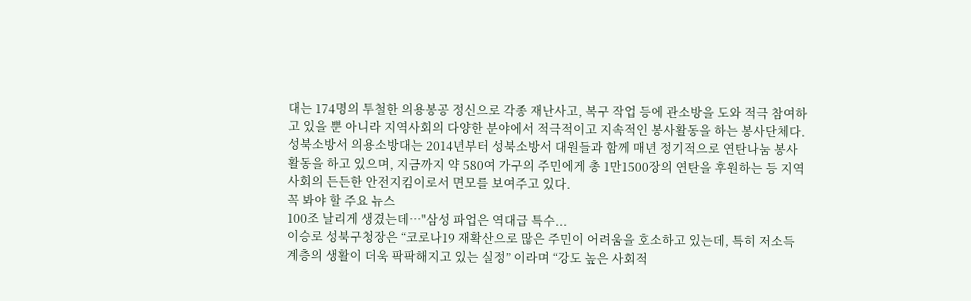대는 174명의 투철한 의용봉공 정신으로 각종 재난사고, 복구 작업 등에 관소방을 도와 적극 참여하고 있을 뿐 아니라 지역사회의 다양한 분야에서 적극적이고 지속적인 봉사활동을 하는 봉사단체다.
성북소방서 의용소방대는 2014년부터 성북소방서 대원들과 함께 매년 정기적으로 연탄나눔 봉사활동을 하고 있으며, 지금까지 약 580여 가구의 주민에게 총 1만1500장의 연탄을 후원하는 등 지역사회의 든든한 안전지킴이로서 면모를 보여주고 있다.
꼭 봐야 할 주요 뉴스
100조 날리게 생겼는데…"삼성 파업은 역대급 특수...
이승로 성북구청장은 “코로나19 재확산으로 많은 주민이 어려움을 호소하고 있는데, 특히 저소득계층의 생활이 더욱 팍팍해지고 있는 실정” 이라며 “강도 높은 사회적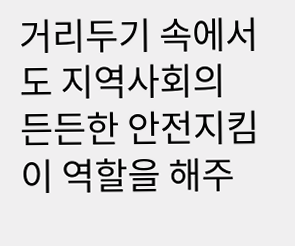거리두기 속에서도 지역사회의 든든한 안전지킴이 역할을 해주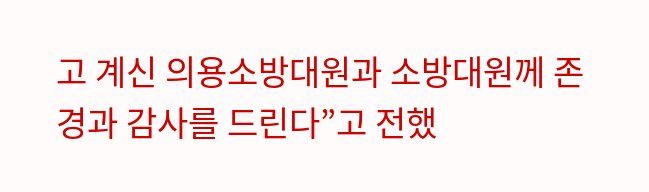고 계신 의용소방대원과 소방대원께 존경과 감사를 드린다”고 전했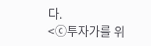다.
<ⓒ투자가를 위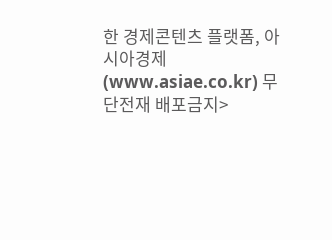한 경제콘텐츠 플랫폼, 아시아경제(www.asiae.co.kr) 무단전재 배포금지>